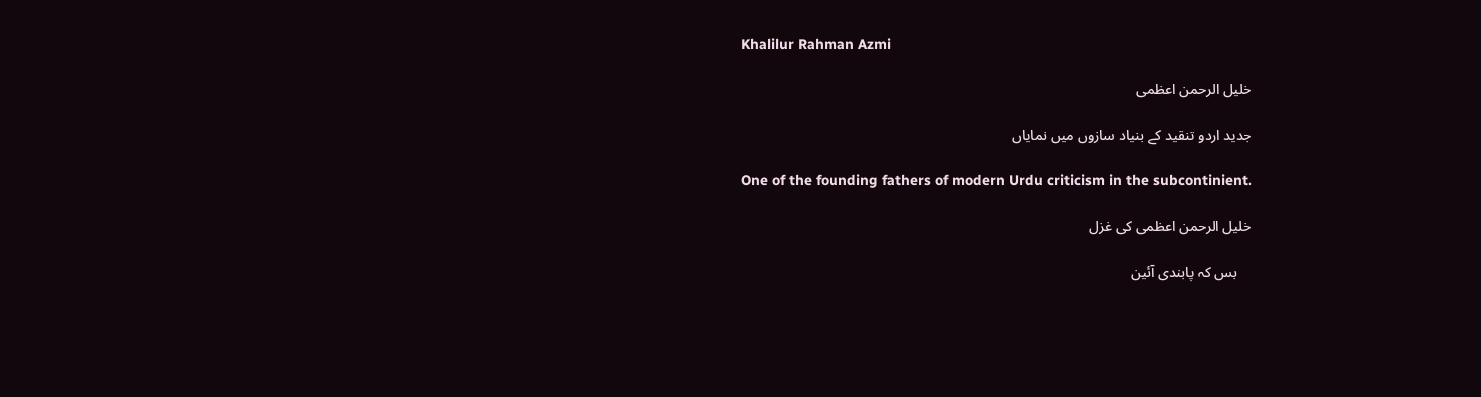Khalilur Rahman Azmi

خلیل الرحمن اعظمی

جدید اردو تنقید کے بنیاد سازوں میں نمایاں

One of the founding fathers of modern Urdu criticism in the subcontinient.

خلیل الرحمن اعظمی کی غزل

    بس کہ پابندی آئین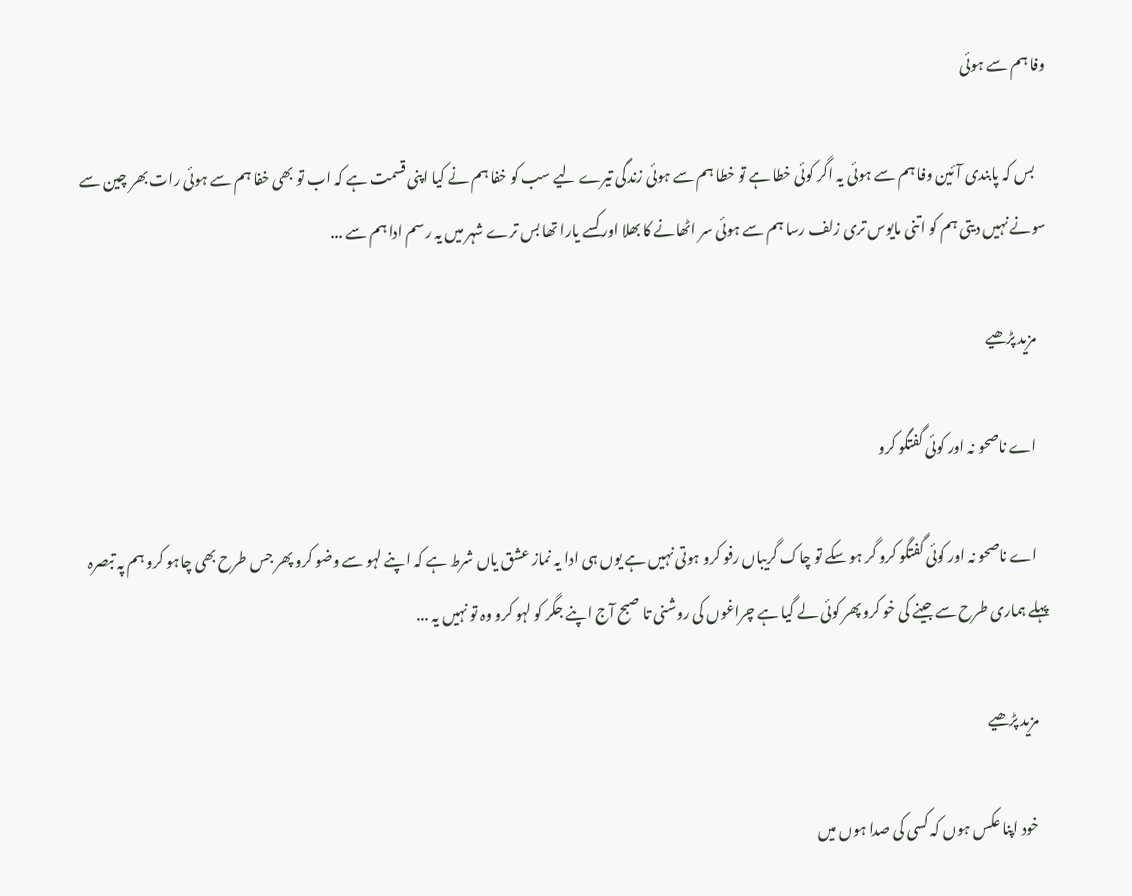وفا ہم سے ہوئی

    بس کہ پابندی آئین وفا ہم سے ہوئی یہ اگر کوئی خطا ہے تو خطا ہم سے ہوئی زندگی تیرے لیے سب کو خفا ہم نے کیا اپنی قسمت ہے کہ اب تو بھی خفا ہم سے ہوئی رات بھر چین سے سونے نہیں دیتی ہم کو اتنی مایوس تری زلف رسا ہم سے ہوئی سر اٹھانے کا بھلا اور کسے یارا تھا بس ترے شہر میں یہ رسم ادا ہم سے ...

    مزید پڑھیے

    اے ناصحو نہ اور کوئی گفتگو کرو

    اے ناصحو نہ اور کوئی گفتگو کرو گر ہو سکے تو چاک گریباں رفو کرو ہوتی نہیں ہے یوں ہی ادا یہ نماز عشق یاں شرط ہے کہ اپنے لہو سے وضو کرو پھر جس طرح بھی چاہو کرو ہم پہ تبصرہ پہلے ہماری طرح سے جینے کی خو کرو پھر کوئی لے گیا ہے چراغوں کی روشنی تا صبح آج اپنے جگر کو لہو کرو وہ تو نہیں یہ ...

    مزید پڑھیے

    خود اپنا عکس ہوں کہ کسی کی صدا ہوں میں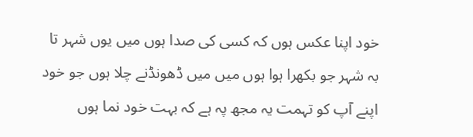خود اپنا عکس ہوں کہ کسی کی صدا ہوں میں یوں شہر تا بہ شہر جو بکھرا ہوا ہوں میں میں ڈھونڈنے چلا ہوں جو خود اپنے آپ کو تہمت یہ مجھ پہ ہے کہ بہت خود نما ہوں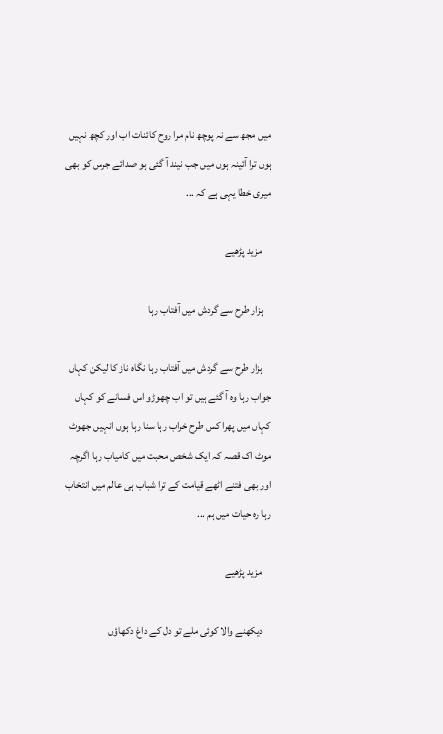میں مجھ سے نہ پوچھ نام مرا روح کائنات اب اور کچھ نہیں ہوں ترا آئینہ ہوں میں جب نیند آ گئی ہو صدائے جرس کو بھی میری خطا یہی ہے کہ ...

    مزید پڑھیے

    ہزار طرح سے گردش میں آفتاب رہا

    ہزار طرح سے گردش میں آفتاب رہا نگاہ ناز کا لیکن کہاں جواب رہا وہ آ گئے ہیں تو اب چھوڑو اس فسانے کو کہاں کہاں میں پھرا کس طرح خراب رہا سنا رہا ہوں انہیں جھوٹ موٹ اک قصہ کہ ایک شخص محبت میں کامیاب رہا اگرچہ اور بھی فتنے اٹھے قیامت کے ترا شباب ہی عالم میں انتخاب رہا رہ حیات میں ہم ...

    مزید پڑھیے

    دیکھنے والا کوئی ملے تو دل کے داغ دکھاؤں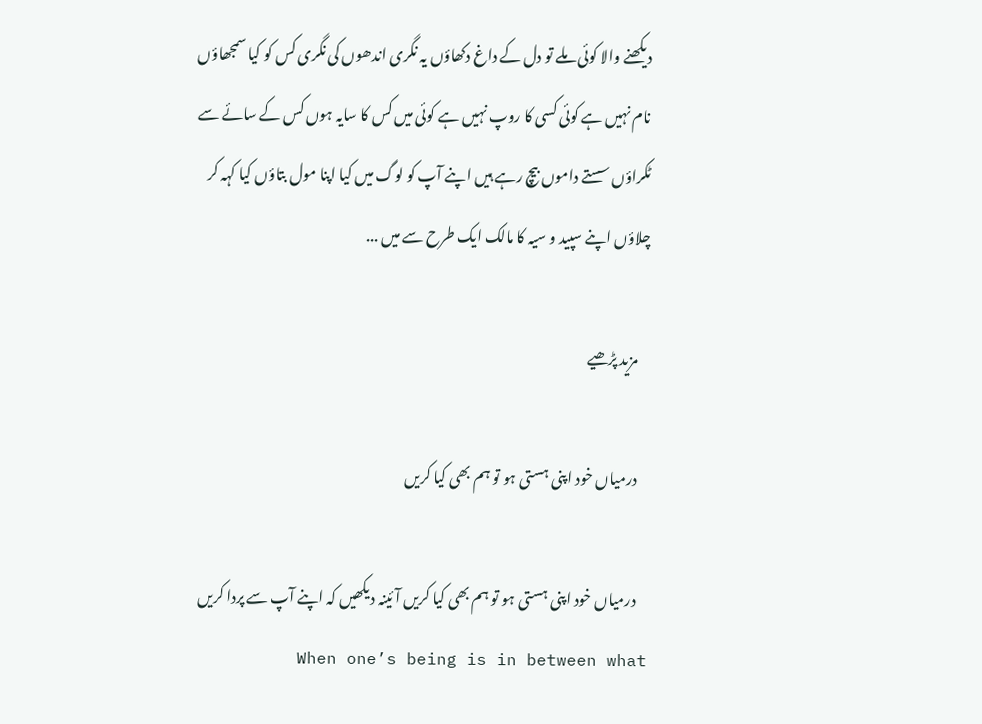دیکھنے والا کوئی ملے تو دل کے داغ دکھاؤں یہ نگری اندھوں کی نگری کس کو کیا سمجھاؤں نام نہیں ہے کوئی کسی کا روپ نہیں ہے کوئی میں کس کا سایہ ہوں کس کے سائے سے ٹکراؤں سستے داموں بیچ رہے ہیں اپنے آپ کو لوگ میں کیا اپنا مول بتاؤں کیا کہہ کر چلاؤں اپنے سپید و سیہ کا مالک ایک طرح سے میں ...

    مزید پڑھیے

    درمیاں خود اپنی ہستی ہو تو ہم بھی کیا کریں

    درمیاں خود اپنی ہستی ہو تو ہم بھی کیا کریں آئینہ دیکھیں کہ اپنے آپ سے پردا کریں When one’s being is in between what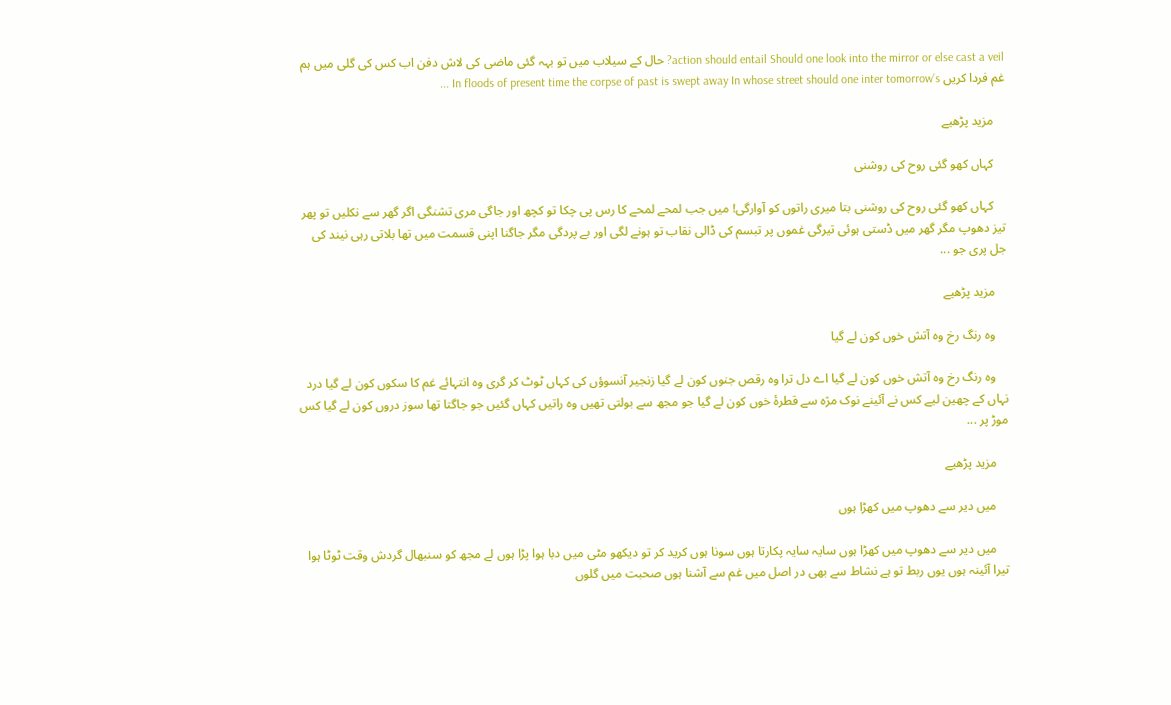action should entail Should one look into the mirror or else cast a veil? حال کے سیلاب میں تو بہہ گئی ماضی کی لاش دفن اب کس کی گلی میں ہم غم فردا کریں In floods of present time the corpse of past is swept away In whose street should one inter tomorrow’s ...

    مزید پڑھیے

    کہاں کھو گئی روح کی روشنی

    کہاں کھو گئی روح کی روشنی بتا میری راتوں کو آوارگی! میں جب لمحے لمحے کا رس پی چکا تو کچھ اور جاگی مری تشنگی اگر گھر سے نکلیں تو پھر تیز دھوپ مگر گھر میں ڈستی ہوئی تیرگی غموں پر تبسم کی ڈالی نقاب تو ہونے لگی اور بے پردگی مگر جاگنا اپنی قسمت میں تھا بلاتی رہی نیند کی جل پری جو ...

    مزید پڑھیے

    وہ رنگ رخ وہ آتش خوں کون لے گیا

    وہ رنگ رخ وہ آتش خوں کون لے گیا اے دل ترا وہ رقص جنوں کون لے گیا زنجیر آنسوؤں کی کہاں ٹوٹ کر گری وہ انتہائے غم کا سکوں کون لے گیا درد نہاں کے چھین لیے کس نے آئینے نوک مژہ سے قطرۂ خوں کون لے گیا جو مجھ سے بولتی تھیں وہ راتیں کہاں گئیں جو جاگتا تھا سوز دروں کون لے گیا کس موڑ پر ...

    مزید پڑھیے

    میں دیر سے دھوپ میں کھڑا ہوں

    میں دیر سے دھوپ میں کھڑا ہوں سایہ سایہ پکارتا ہوں سونا ہوں کرید کر تو دیکھو مٹی میں دبا ہوا پڑا ہوں لے مجھ کو سنبھال گردش وقت ٹوٹا ہوا تیرا آئینہ ہوں یوں ربط تو ہے نشاط سے بھی در اصل میں غم سے آشنا ہوں صحبت میں گلوں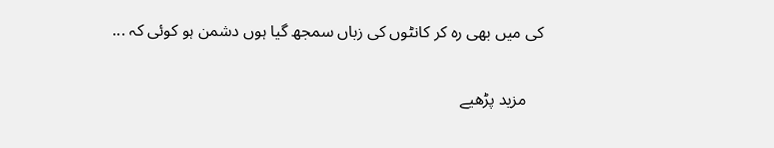کی میں بھی رہ کر کانٹوں کی زباں سمجھ گیا ہوں دشمن ہو کوئی کہ ...

    مزید پڑھیے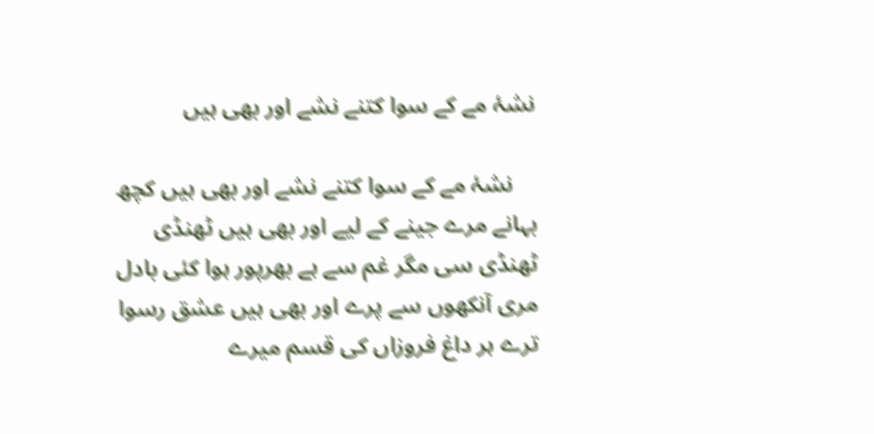نشۂ مے کے سوا کتنے نشے اور بھی ہیں

    نشۂ مے کے سوا کتنے نشے اور بھی ہیں کچھ بہانے مرے جینے کے لیے اور بھی ہیں ٹھنڈی ٹھنڈی سی مگر غم سے ہے بھرپور ہوا کئی بادل مری آنکھوں سے پرے اور بھی ہیں عشق رسوا ترے ہر داغ فروزاں کی قسم میرے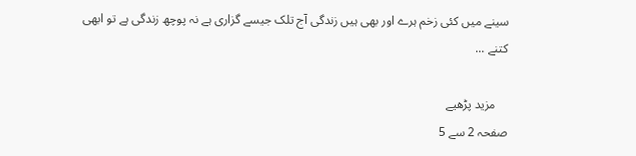سینے میں کئی زخم ہرے اور بھی ہیں زندگی آج تلک جیسے گزاری ہے نہ پوچھ زندگی ہے تو ابھی کتنے ...

    مزید پڑھیے
صفحہ 2 سے 5